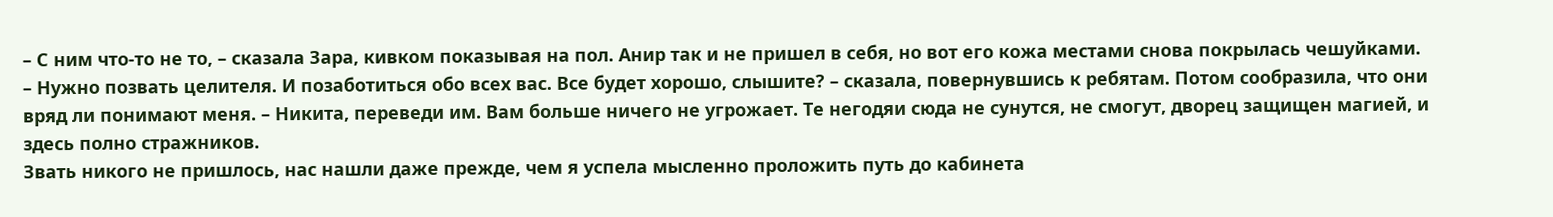– С ним что-то не то, – сказала Зара, кивком показывая на пол. Анир так и не пришел в себя, но вот его кожа местами снова покрылась чешуйками.
– Нужно позвать целителя. И позаботиться обо всех вас. Все будет хорошо, слышите? – сказала, повернувшись к ребятам. Потом сообразила, что они вряд ли понимают меня. – Никита, переведи им. Вам больше ничего не угрожает. Те негодяи сюда не сунутся, не смогут, дворец защищен магией, и здесь полно стражников.
Звать никого не пришлось, нас нашли даже прежде, чем я успела мысленно проложить путь до кабинета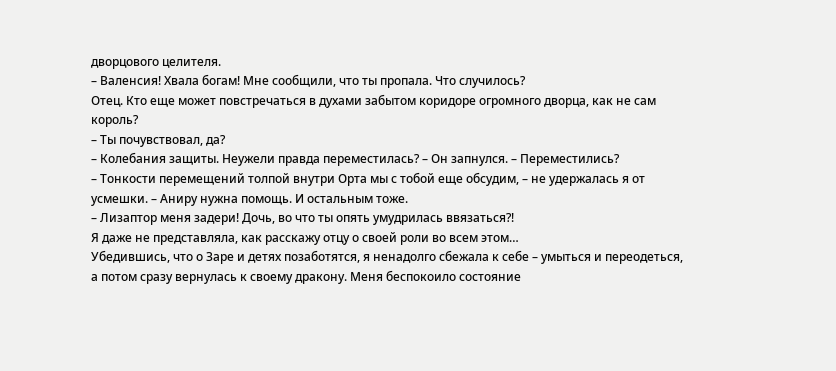дворцового целителя.
– Валенсия! Хвала богам! Мне сообщили, что ты пропала. Что случилось?
Отец. Кто еще может повстречаться в духами забытом коридоре огромного дворца, как не сам король?
– Ты почувствовал, да?
– Колебания защиты. Неужели правда переместилась? – Он запнулся. – Переместились?
– Тонкости перемещений толпой внутри Орта мы с тобой еще обсудим, – не удержалась я от усмешки. – Аниру нужна помощь. И остальным тоже.
– Лизаптор меня задери! Дочь, во что ты опять умудрилась ввязаться?!
Я даже не представляла, как расскажу отцу о своей роли во всем этом…
Убедившись, что о Заре и детях позаботятся, я ненадолго сбежала к себе – умыться и переодеться, а потом сразу вернулась к своему дракону. Меня беспокоило состояние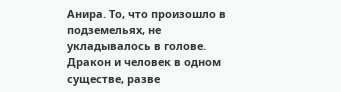Анира. То, что произошло в подземельях, не укладывалось в голове. Дракон и человек в одном существе, разве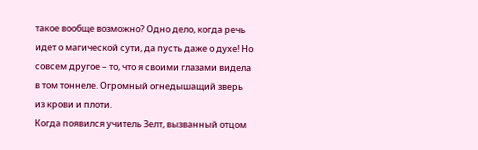такое вообще возможно? Одно дело, когда речь идет о магической сути, да пусть даже о духе! Но совсем другое – то, что я своими глазами видела в том тоннеле. Огромный огнедышащий зверь из крови и плоти.
Когда появился учитель Зелт, вызванный отцом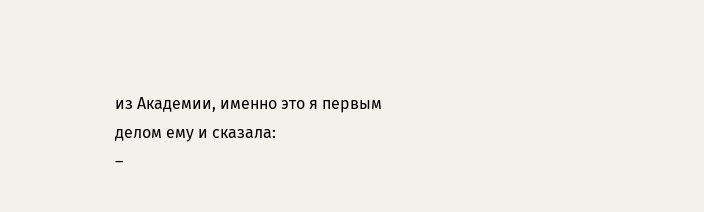из Академии, именно это я первым делом ему и сказала:
–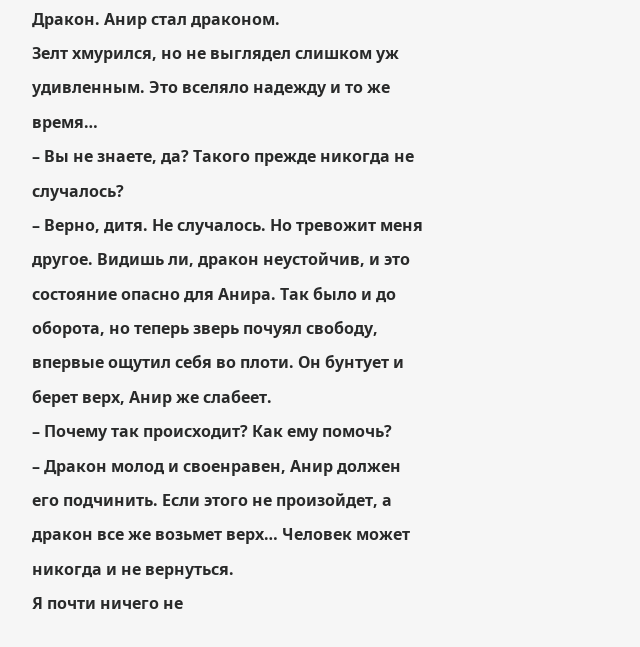Дракон. Анир стал драконом.
Зелт хмурился, но не выглядел слишком уж удивленным. Это вселяло надежду и то же время…
– Вы не знаете, да? Такого прежде никогда не случалось?
– Верно, дитя. Не случалось. Но тревожит меня другое. Видишь ли, дракон неустойчив, и это состояние опасно для Анира. Так было и до оборота, но теперь зверь почуял свободу, впервые ощутил себя во плоти. Он бунтует и берет верх, Анир же слабеет.
– Почему так происходит? Как ему помочь?
– Дракон молод и своенравен, Анир должен его подчинить. Если этого не произойдет, а дракон все же возьмет верх… Человек может никогда и не вернуться.
Я почти ничего не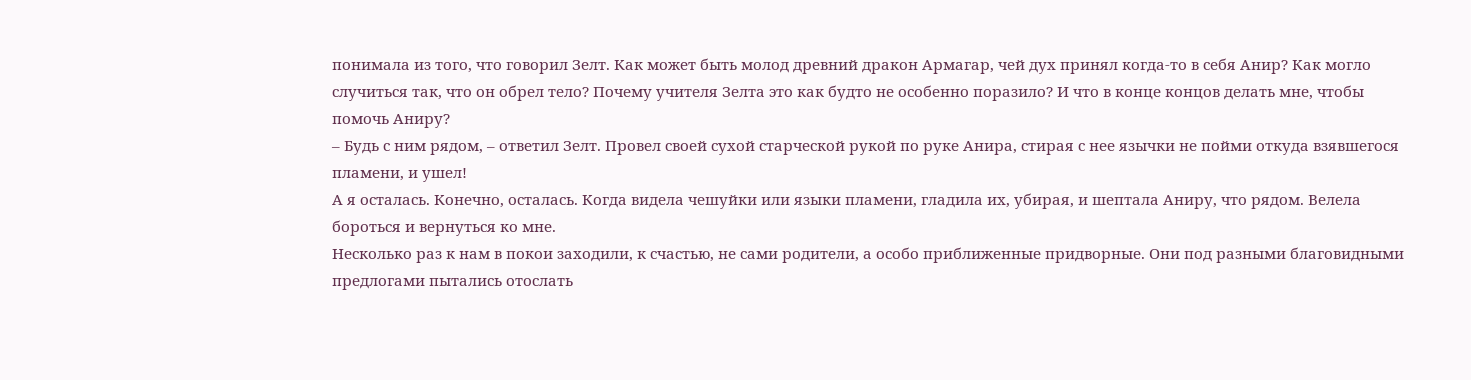понимала из того, что говорил Зелт. Как может быть молод древний дракон Армагар, чей дух принял когда-то в себя Анир? Как могло случиться так, что он обрел тело? Почему учителя Зелта это как будто не особенно поразило? И что в конце концов делать мне, чтобы помочь Аниру?
– Будь с ним рядом, – ответил Зелт. Провел своей сухой старческой рукой по руке Анира, стирая с нее язычки не пойми откуда взявшегося пламени, и ушел!
А я осталась. Конечно, осталась. Когда видела чешуйки или языки пламени, гладила их, убирая, и шептала Аниру, что рядом. Велела бороться и вернуться ко мне.
Несколько раз к нам в покои заходили, к счастью, не сами родители, а особо приближенные придворные. Они под разными благовидными предлогами пытались отослать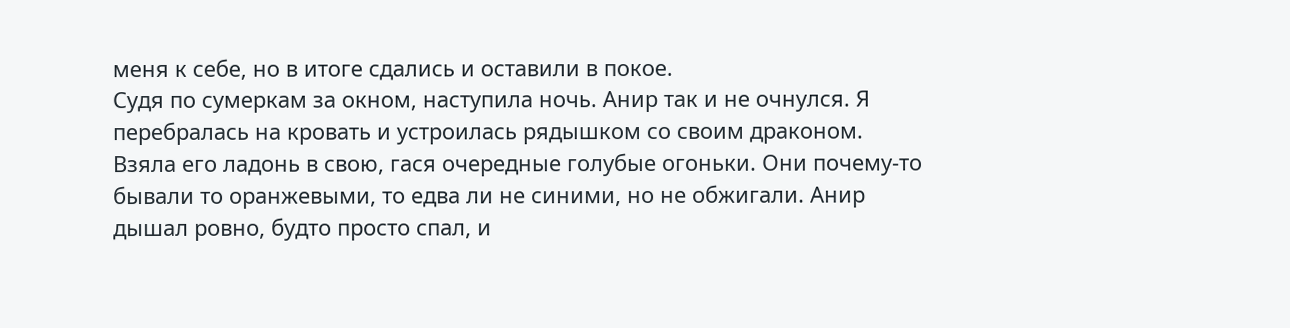меня к себе, но в итоге сдались и оставили в покое.
Судя по сумеркам за окном, наступила ночь. Анир так и не очнулся. Я перебралась на кровать и устроилась рядышком со своим драконом. Взяла его ладонь в свою, гася очередные голубые огоньки. Они почему-то бывали то оранжевыми, то едва ли не синими, но не обжигали. Анир дышал ровно, будто просто спал, и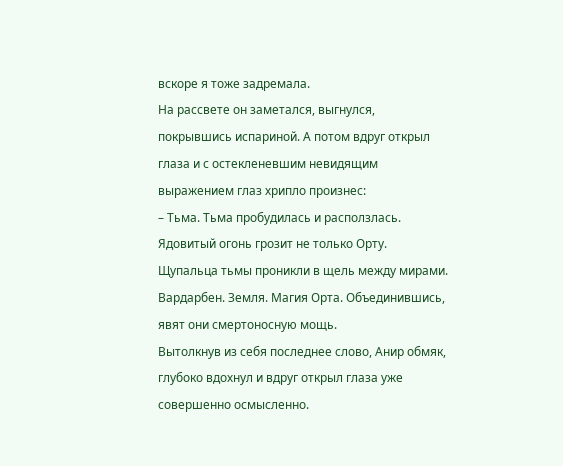вскоре я тоже задремала.
На рассвете он заметался, выгнулся, покрывшись испариной. А потом вдруг открыл глаза и с остекленевшим невидящим выражением глаз хрипло произнес:
– Тьма. Тьма пробудилась и расползлась. Ядовитый огонь грозит не только Орту. Щупальца тьмы проникли в щель между мирами. Вардарбен. Земля. Магия Орта. Объединившись, явят они смертоносную мощь.
Вытолкнув из себя последнее слово, Анир обмяк, глубоко вдохнул и вдруг открыл глаза уже совершенно осмысленно.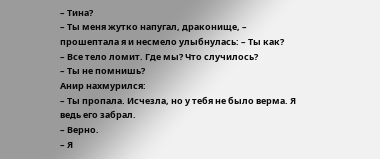– Тина?
– Ты меня жутко напугал, драконище, – прошептала я и несмело улыбнулась: – Ты как?
– Все тело ломит. Где мы? Что случилось?
– Ты не помнишь?
Анир нахмурился:
– Ты пропала. Исчезла, но у тебя не было верма. Я ведь его забрал.
– Верно.
– Я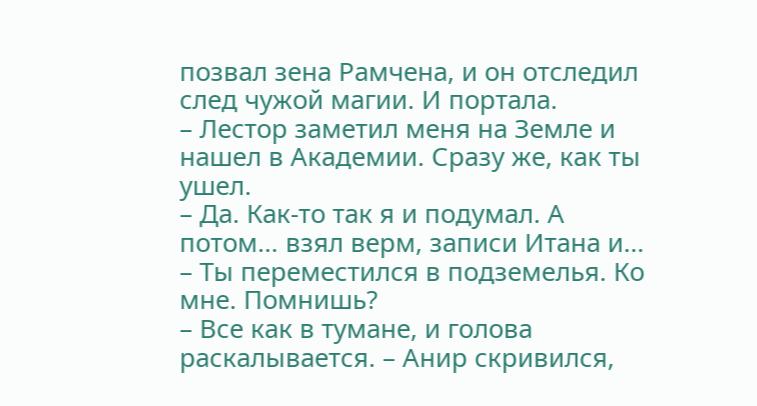позвал зена Рамчена, и он отследил след чужой магии. И портала.
– Лестор заметил меня на Земле и нашел в Академии. Сразу же, как ты ушел.
– Да. Как-то так я и подумал. А потом… взял верм, записи Итана и…
– Ты переместился в подземелья. Ко мне. Помнишь?
– Все как в тумане, и голова раскалывается. – Анир скривился,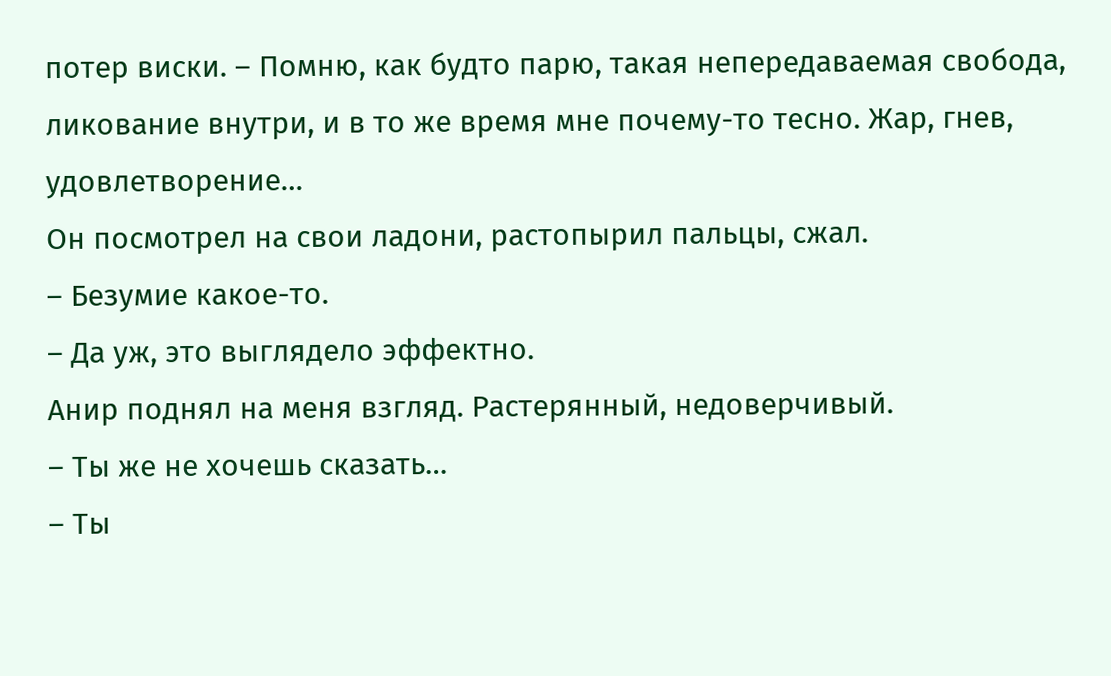потер виски. – Помню, как будто парю, такая непередаваемая свобода, ликование внутри, и в то же время мне почему-то тесно. Жар, гнев, удовлетворение…
Он посмотрел на свои ладони, растопырил пальцы, сжал.
– Безумие какое-то.
– Да уж, это выглядело эффектно.
Анир поднял на меня взгляд. Растерянный, недоверчивый.
– Ты же не хочешь сказать…
– Ты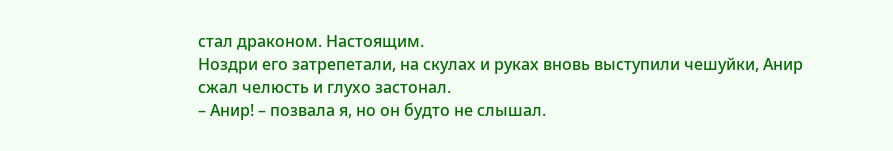стал драконом. Настоящим.
Ноздри его затрепетали, на скулах и руках вновь выступили чешуйки, Анир сжал челюсть и глухо застонал.
– Анир! – позвала я, но он будто не слышал.